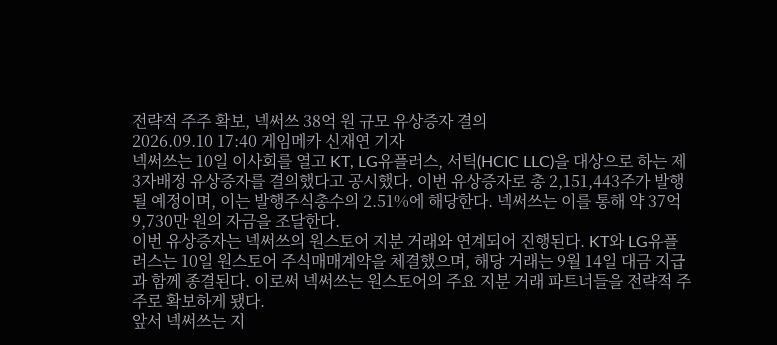전략적 주주 확보, 넥써쓰 38억 원 규모 유상증자 결의
2026.09.10 17:40 게임메카 신재연 기자
넥써쓰는 10일 이사회를 열고 KT, LG유플러스, 서틱(HCIC LLC)을 대상으로 하는 제3자배정 유상증자를 결의했다고 공시했다. 이번 유상증자로 총 2,151,443주가 발행될 예정이며, 이는 발행주식총수의 2.51%에 해당한다. 넥써쓰는 이를 통해 약 37억 9,730만 원의 자금을 조달한다.
이번 유상증자는 넥써쓰의 원스토어 지분 거래와 연계되어 진행된다. KT와 LG유플러스는 10일 원스토어 주식매매계약을 체결했으며, 해당 거래는 9월 14일 대금 지급과 함께 종결된다. 이로써 넥써쓰는 원스토어의 주요 지분 거래 파트너들을 전략적 주주로 확보하게 됐다.
앞서 넥써쓰는 지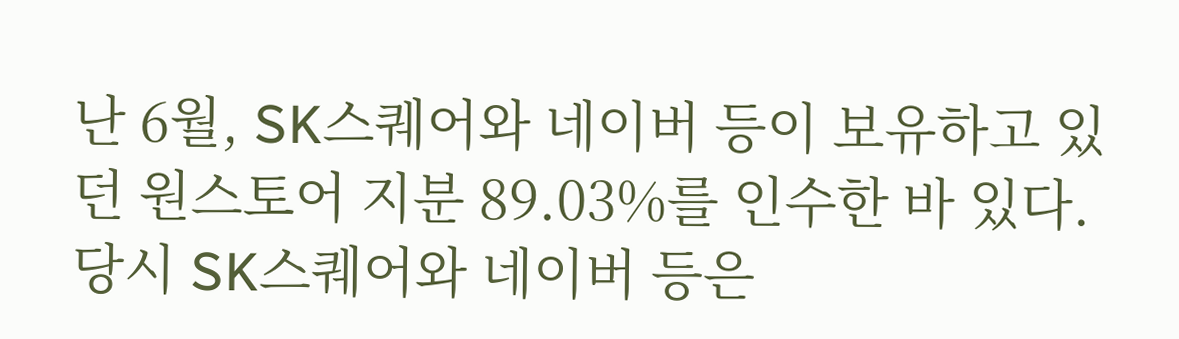난 6월, SK스퀘어와 네이버 등이 보유하고 있던 원스토어 지분 89.03%를 인수한 바 있다. 당시 SK스퀘어와 네이버 등은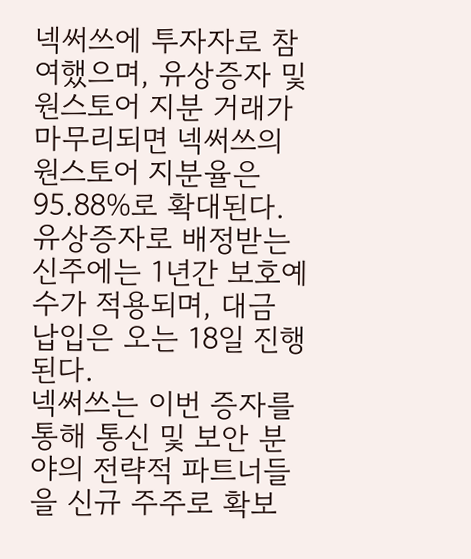넥써쓰에 투자자로 참여했으며, 유상증자 및 원스토어 지분 거래가 마무리되면 넥써쓰의 원스토어 지분율은 95.88%로 확대된다. 유상증자로 배정받는 신주에는 1년간 보호예수가 적용되며, 대금 납입은 오는 18일 진행된다.
넥써쓰는 이번 증자를 통해 통신 및 보안 분야의 전략적 파트너들을 신규 주주로 확보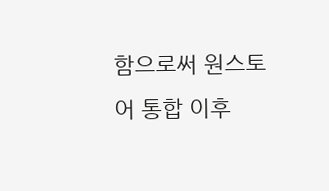함으로써 원스토어 통합 이후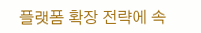플랫폼 확장 전략에 속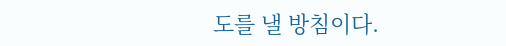도를 낼 방침이다.